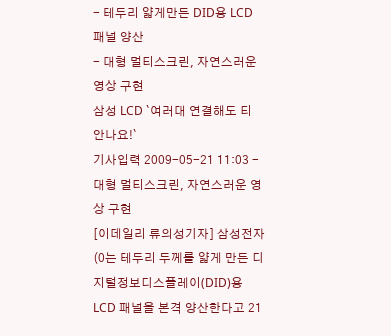- 테두리 얇게만든 DID용 LCD 패널 양산
- 대형 멀티스크린, 자연스러운 영상 구현
삼성 LCD `여러대 연결해도 티 안나요!`
기사입력 2009-05-21 11:03 - 대형 멀티스크린, 자연스러운 영상 구현
[이데일리 류의성기자] 삼성전자(0는 테두리 두께를 얇게 만든 디지털정보디스플레이(DID)용 LCD 패널을 본격 양산한다고 21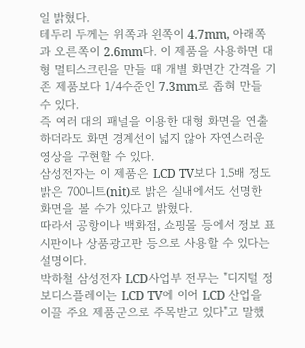일 밝혔다.
테두리 두께는 위쪽과 왼쪽이 4.7mm, 아래쪽과 오른쪽이 2.6mm다. 이 제품을 사용하면 대형 멀티스크린을 만들 때 개별 화면간 간격을 기존 제품보다 1/4수준인 7.3mm로 좁혀 만들 수 있다.
즉 여러 대의 패널을 이용한 대형 화면을 연출하더라도 화면 경계선이 넓지 않아 자연스러운 영상을 구현할 수 있다.
삼성전자는 이 제품은 LCD TV보다 1.5배 정도 밝은 700니트(nit)로 밝은 실내에서도 선명한 화면을 볼 수가 있다고 밝혔다.
따라서 공항이나 백화점, 쇼핑몰 등에서 정보 표시판이나 상품광고판 등으로 사용할 수 있다는 설명이다.
박하철 삼성전자 LCD사업부 전무는 "디지털 정보디스플레이는 LCD TV에 이어 LCD 산업을 이끌 주요 제품군으로 주목받고 있다"고 말했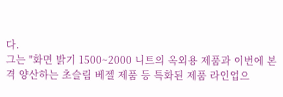다.
그는 "화면 밝기 1500~2000 니트의 옥외용 제품과 이번에 본격 양산하는 초슬림 베젤 제품 등 특화된 제품 라인업으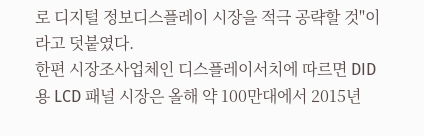로 디지털 정보디스플레이 시장을 적극 공략할 것"이라고 덧붙였다.
한편 시장조사업체인 디스플레이서치에 따르면 DID용 LCD 패널 시장은 올해 약 100만대에서 2015년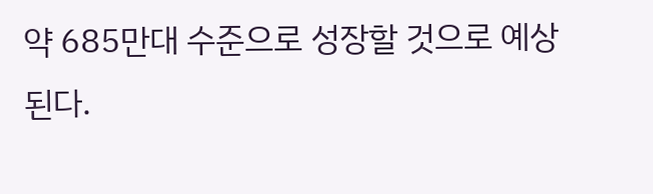약 685만대 수준으로 성장할 것으로 예상된다.